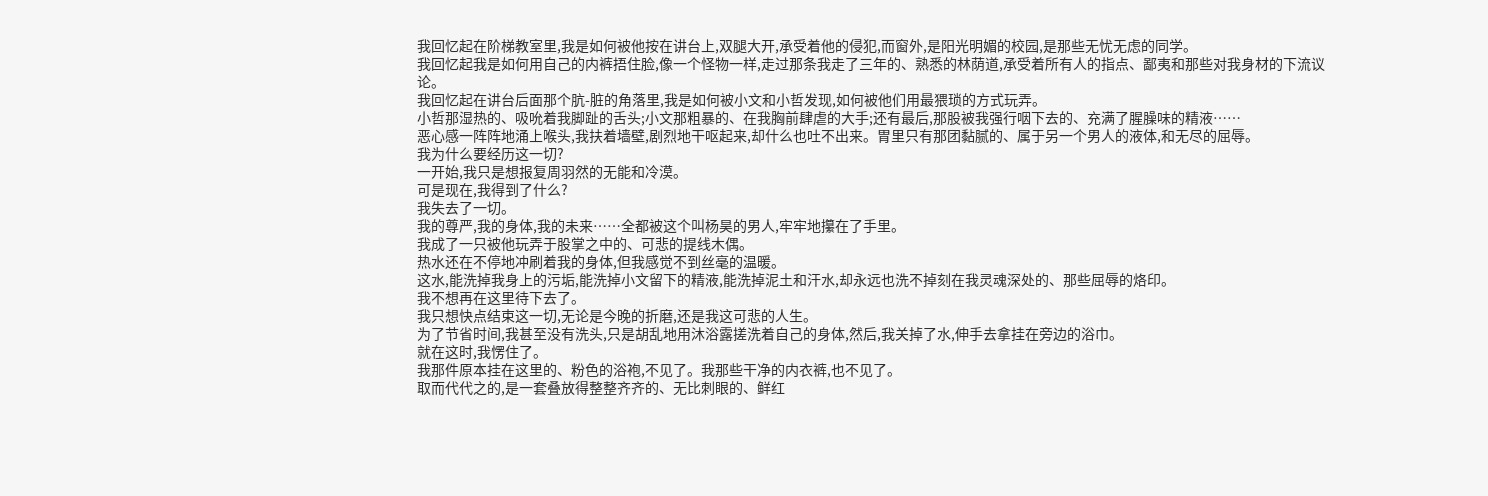我回忆起在阶梯教室里,我是如何被他按在讲台上,双腿大开,承受着他的侵犯,而窗外,是阳光明媚的校园,是那些无忧无虑的同学。
我回忆起我是如何用自己的内裤捂住脸,像一个怪物一样,走过那条我走了三年的、熟悉的林荫道,承受着所有人的指点、鄙夷和那些对我身材的下流议论。
我回忆起在讲台后面那个肮-脏的角落里,我是如何被小文和小哲发现,如何被他们用最猥琐的方式玩弄。
小哲那湿热的、吸吮着我脚趾的舌头;小文那粗暴的、在我胸前肆虐的大手;还有最后,那股被我强行咽下去的、充满了腥臊味的精液……
恶心感一阵阵地涌上喉头,我扶着墙壁,剧烈地干呕起来,却什么也吐不出来。胃里只有那团黏腻的、属于另一个男人的液体,和无尽的屈辱。
我为什么要经历这一切?
一开始,我只是想报复周羽然的无能和冷漠。
可是现在,我得到了什么?
我失去了一切。
我的尊严,我的身体,我的未来……全都被这个叫杨昊的男人,牢牢地攥在了手里。
我成了一只被他玩弄于股掌之中的、可悲的提线木偶。
热水还在不停地冲刷着我的身体,但我感觉不到丝毫的温暖。
这水,能洗掉我身上的污垢,能洗掉小文留下的精液,能洗掉泥土和汗水,却永远也洗不掉刻在我灵魂深处的、那些屈辱的烙印。
我不想再在这里待下去了。
我只想快点结束这一切,无论是今晚的折磨,还是我这可悲的人生。
为了节省时间,我甚至没有洗头,只是胡乱地用沐浴露搓洗着自己的身体,然后,我关掉了水,伸手去拿挂在旁边的浴巾。
就在这时,我愣住了。
我那件原本挂在这里的、粉色的浴袍,不见了。我那些干净的内衣裤,也不见了。
取而代代之的,是一套叠放得整整齐齐的、无比刺眼的、鲜红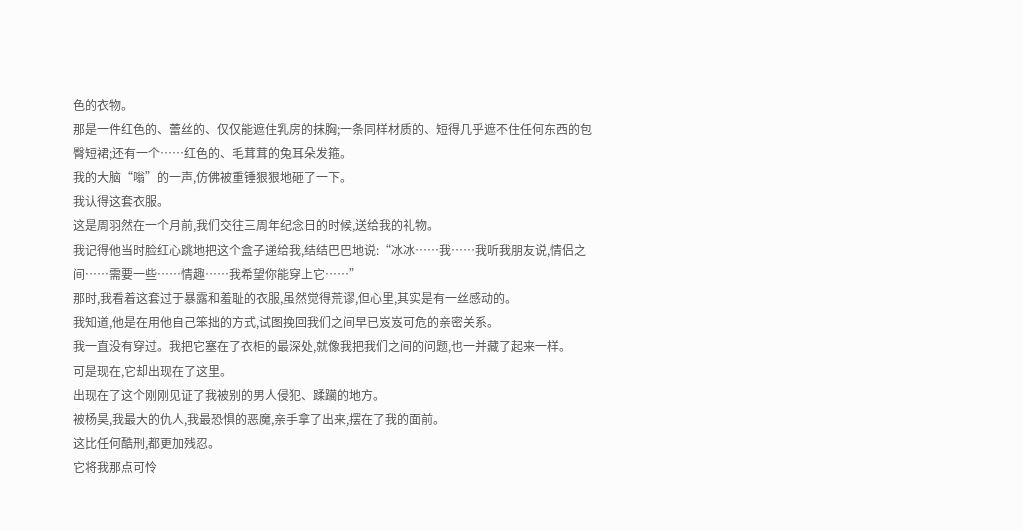色的衣物。
那是一件红色的、蕾丝的、仅仅能遮住乳房的抹胸;一条同样材质的、短得几乎遮不住任何东西的包臀短裙;还有一个……红色的、毛茸茸的兔耳朵发箍。
我的大脑“嗡”的一声,仿佛被重锤狠狠地砸了一下。
我认得这套衣服。
这是周羽然在一个月前,我们交往三周年纪念日的时候,送给我的礼物。
我记得他当时脸红心跳地把这个盒子递给我,结结巴巴地说:“冰冰……我……我听我朋友说,情侣之间……需要一些……情趣……我希望你能穿上它……”
那时,我看着这套过于暴露和羞耻的衣服,虽然觉得荒谬,但心里,其实是有一丝感动的。
我知道,他是在用他自己笨拙的方式,试图挽回我们之间早已岌岌可危的亲密关系。
我一直没有穿过。我把它塞在了衣柜的最深处,就像我把我们之间的问题,也一并藏了起来一样。
可是现在,它却出现在了这里。
出现在了这个刚刚见证了我被别的男人侵犯、蹂躏的地方。
被杨昊,我最大的仇人,我最恐惧的恶魔,亲手拿了出来,摆在了我的面前。
这比任何酷刑,都更加残忍。
它将我那点可怜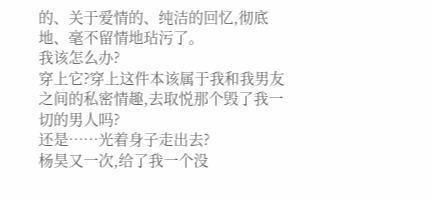的、关于爱情的、纯洁的回忆,彻底地、毫不留情地玷污了。
我该怎么办?
穿上它?穿上这件本该属于我和我男友之间的私密情趣,去取悦那个毁了我一切的男人吗?
还是……光着身子走出去?
杨昊又一次,给了我一个没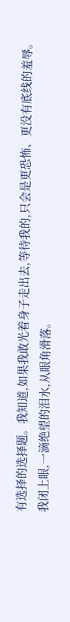有选择的选择题。我知道,如果我敢光着身子走出去,等待我的,只会是更恐怖、更没有底线的羞辱。
我闭上眼,一滴绝望的泪水,从眼角滑落。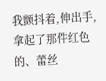我颤抖着,伸出手,拿起了那件红色的、蕾丝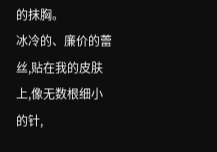的抹胸。
冰冷的、廉价的蕾丝,贴在我的皮肤上,像无数根细小的针,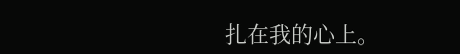扎在我的心上。